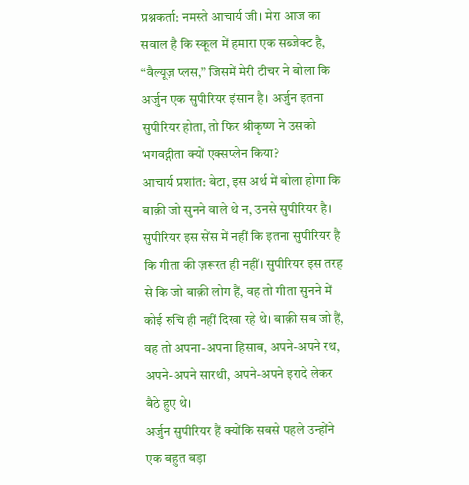प्रश्नकर्ता: नमस्ते आचार्य जी। मेरा आज का सवाल है कि स्कूल में हमारा एक सब्जेक्ट है, “वैल्यूज़ प्लस,” जिसमें मेरी टीचर ने बोला कि अर्जुन एक सुपीरियर इंसान है। अर्जुन इतना सुपीरियर होता, तो फिर श्रीकृष्ण ने उसको भगवद्गीता क्यों एक्सप्लेन किया?
आचार्य प्रशांत: बेटा, इस अर्थ में बोला होगा कि बाक़ी जो सुनने वाले थे न, उनसे सुपीरियर है। सुपीरियर इस सेंस में नहीं कि इतना सुपीरियर है कि गीता की ज़रूरत ही नहीं। सुपीरियर इस तरह से कि जो बाक़ी लोग हैं, वह तो गीता सुनने में कोई रुचि ही नहीं दिखा रहे थे। बाक़ी सब जो हैं, वह तो अपना-अपना हिसाब, अपने-अपने रथ, अपने-अपने सारथी, अपने-अपने इरादे लेकर बैठे हुए थे।
अर्जुन सुपीरियर हैं क्योंकि सबसे पहले उन्होंने एक बहुत बड़ा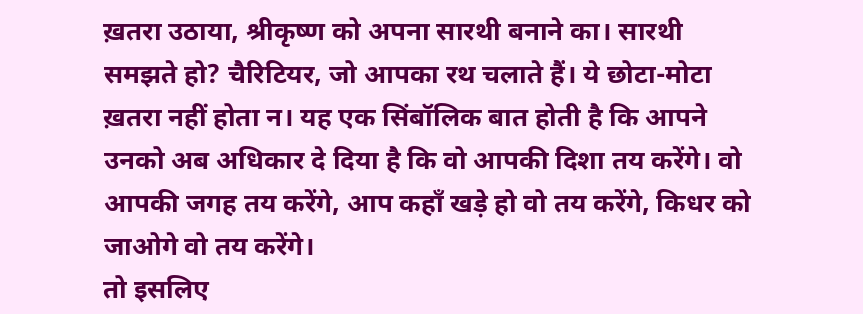ख़तरा उठाया, श्रीकृष्ण को अपना सारथी बनाने का। सारथी समझते हो? चैरिटियर, जो आपका रथ चलाते हैं। ये छोटा-मोटा ख़तरा नहीं होता न। यह एक सिंबॉलिक बात होती है कि आपने उनको अब अधिकार दे दिया है कि वो आपकी दिशा तय करेंगे। वो आपकी जगह तय करेंगे, आप कहाँ खड़े हो वो तय करेंगे, किधर को जाओगे वो तय करेंगे।
तो इसलिए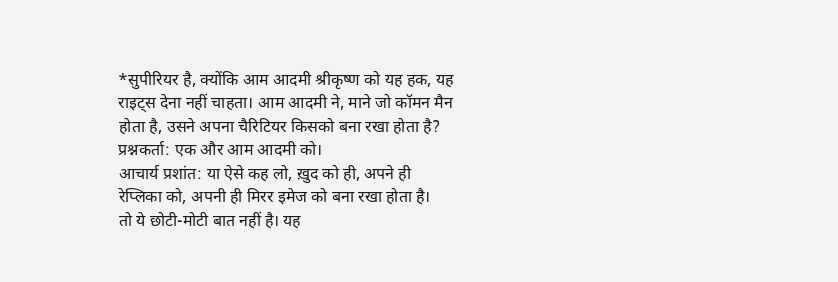*सुपीरियर है, क्योंकि आम आदमी श्रीकृष्ण को यह हक, यह राइट्स देना नहीं चाहता। आम आदमी ने, माने जो कॉमन मैन होता है, उसने अपना चैरिटियर किसको बना रखा होता है?
प्रश्नकर्ता: एक और आम आदमी को।
आचार्य प्रशांत: या ऐसे कह लो, ख़ुद को ही, अपने ही रेप्लिका को, अपनी ही मिरर इमेज को बना रखा होता है।
तो ये छोटी-मोटी बात नहीं है। यह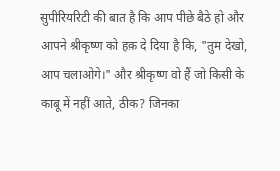सुपीरियरिटी की बात है कि आप पीछे बैठे हो और आपने श्रीकृष्ण को हक़ दे दिया है कि, "तुम देखो, आप चलाओगे।" और श्रीकृष्ण वो हैं जो किसी के काबू में नहीं आते, ठीक? जिनका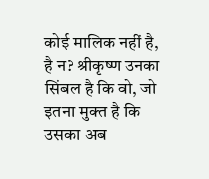कोई मालिक नहीं है, है न? श्रीकृष्ण उनका सिंबल है कि वो, जो इतना मुक्त है कि उसका अब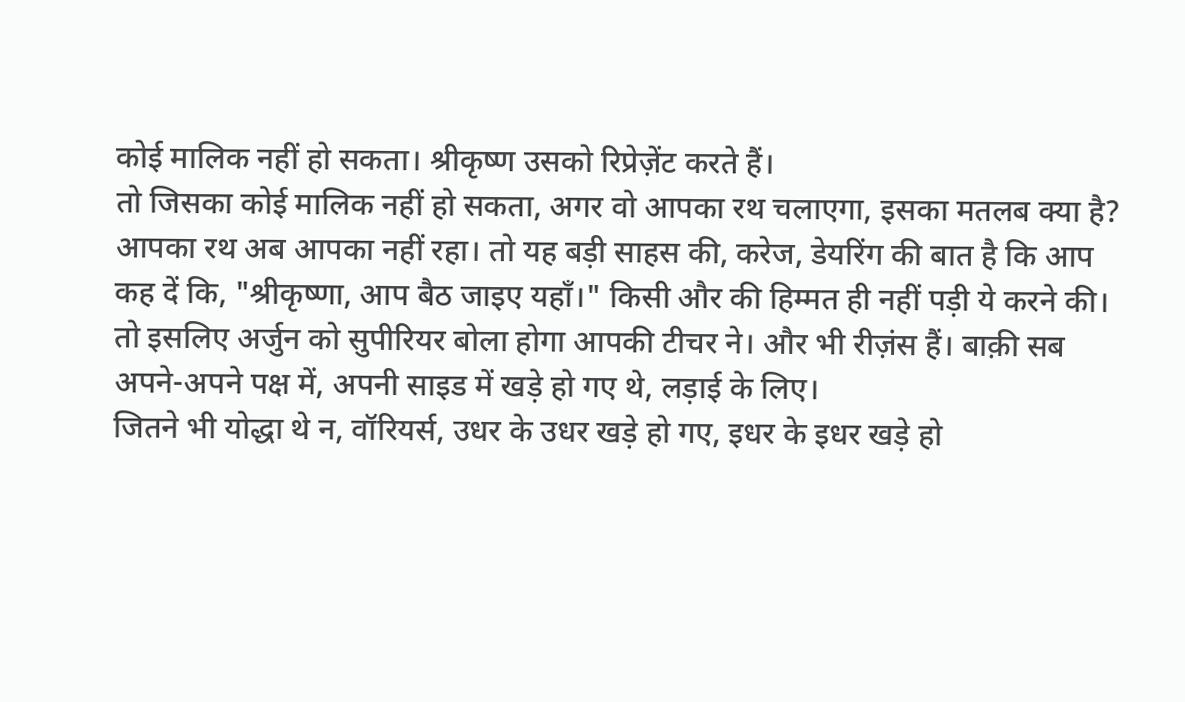कोई मालिक नहीं हो सकता। श्रीकृष्ण उसको रिप्रेज़ेंट करते हैं।
तो जिसका कोई मालिक नहीं हो सकता, अगर वो आपका रथ चलाएगा, इसका मतलब क्या है?
आपका रथ अब आपका नहीं रहा। तो यह बड़ी साहस की, करेज, डेयरिंग की बात है कि आप कह दें कि, "श्रीकृष्णा, आप बैठ जाइए यहाँ।" किसी और की हिम्मत ही नहीं पड़ी ये करने की। तो इसलिए अर्जुन को सुपीरियर बोला होगा आपकी टीचर ने। और भी रीज़ंस हैं। बाक़ी सब अपने-अपने पक्ष में, अपनी साइड में खड़े हो गए थे, लड़ाई के लिए।
जितने भी योद्धा थे न, वॉरियर्स, उधर के उधर खड़े हो गए, इधर के इधर खड़े हो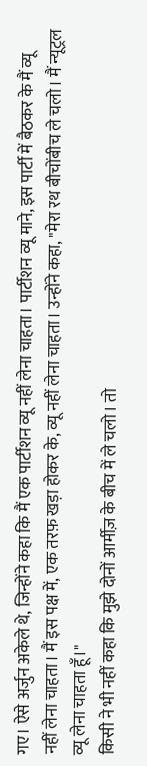गए। ऐसे अर्जुन अकेले थे, जिन्होंने कहा कि मैं एक पार्टीशन व्यू नहीं लेना चाहता। पार्टीशन व्यू माने, इस पार्टी में बैठकर के मैं व्यू नहीं लेना चाहता। मैं इस पक्ष में, एक तरफ़ खड़ा होकर के, व्यू नहीं लेना चाहता। उन्होंने कहा, "मेरा रथ बीचोंबीच ले चलो। मैं न्यूट्रल व्यू लेना चाहता हूँ।"
किसी ने भी नहीं कहा कि मुझे दोनों आर्मीज़ के बीच में ले चलो। तो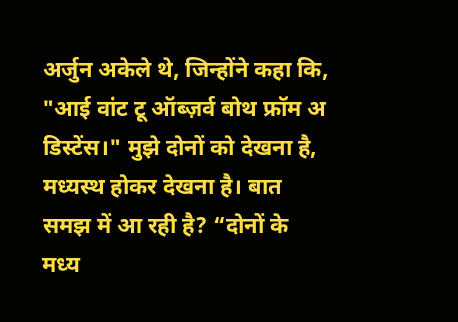अर्जुन अकेले थे, जिन्होंने कहा कि, "आई वांट टू ऑब्ज़र्व बोथ फ्रॉम अ डिस्टेंस।" मुझे दोनों को देखना है, मध्यस्थ होकर देखना है। बात समझ में आ रही है? “दोनों के मध्य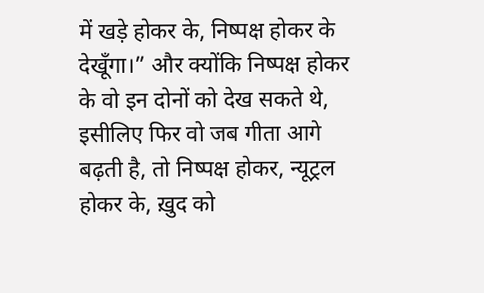में खड़े होकर के, निष्पक्ष होकर के देखूँगा।” और क्योंकि निष्पक्ष होकर के वो इन दोनों को देख सकते थे, इसीलिए फिर वो जब गीता आगे बढ़ती है, तो निष्पक्ष होकर, न्यूट्रल होकर के, ख़ुद को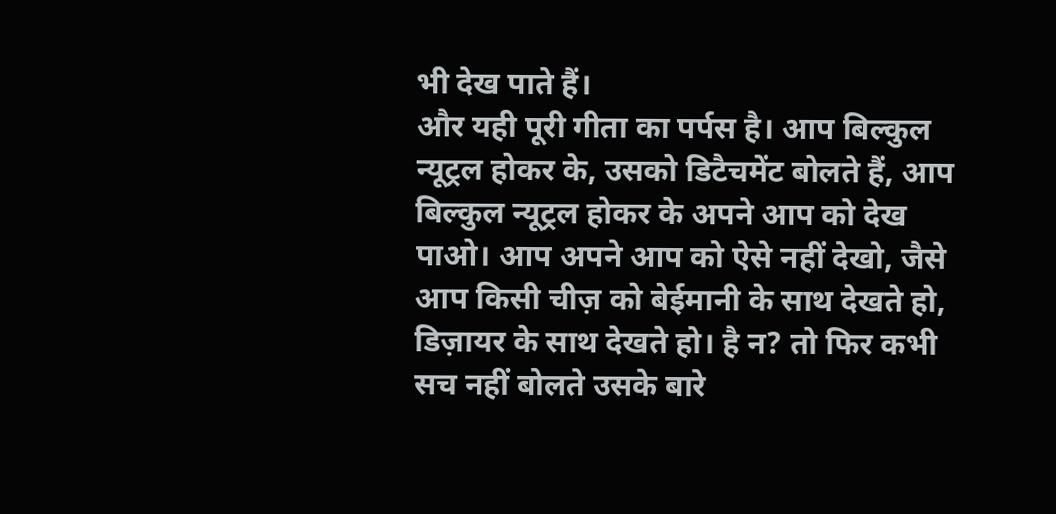भी देख पाते हैं।
और यही पूरी गीता का पर्पस है। आप बिल्कुल न्यूट्रल होकर के, उसको डिटैचमेंट बोलते हैं, आप बिल्कुल न्यूट्रल होकर के अपने आप को देख पाओ। आप अपने आप को ऐसे नहीं देखो, जैसे आप किसी चीज़ को बेईमानी के साथ देखते हो, डिज़ायर के साथ देखते हो। है न? तो फिर कभी सच नहीं बोलते उसके बारे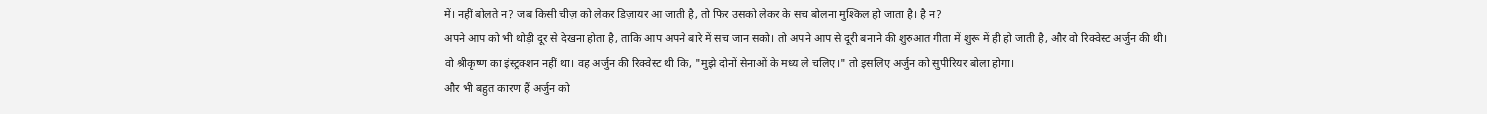में। नहीं बोलते न? जब किसी चीज़ को लेकर डिज़ायर आ जाती है, तो फिर उसको लेकर के सच बोलना मुश्किल हो जाता है। है न?
अपने आप को भी थोड़ी दूर से देखना होता है, ताकि आप अपने बारे में सच जान सको। तो अपने आप से दूरी बनाने की शुरुआत गीता में शुरू में ही हो जाती है, और वो रिक्वेस्ट अर्जुन की थी। वो श्रीकृष्ण का इंस्ट्रक्शन नहीं था। वह अर्जुन की रिक्वेस्ट थी कि, "मुझे दोनों सेनाओं के मध्य ले चलिए।" तो इसलिए अर्जुन को सुपीरियर बोला होगा।
और भी बहुत कारण हैं अर्जुन को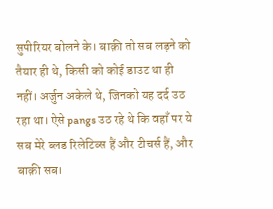सुपीरियर बोलने के। बाक़ी तो सब लड़ने को तैयार ही थे, किसी को कोई डाउट था ही नहीं। अर्जुन अकेले थे, जिनको यह दर्द उठ रहा था। ऐसे pangs उठ रहे थे कि वहाँ पर ये सब मेरे ब्लड रिलेटिव्स हैं और टीचर्स हैं, और बाक़ी सब।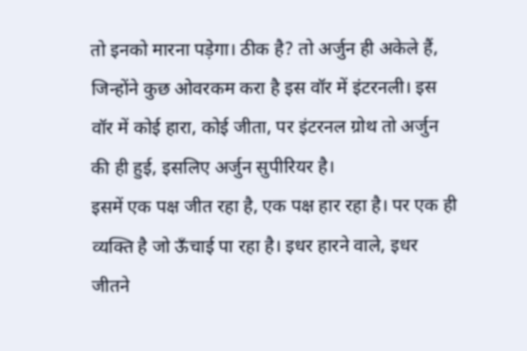तो इनको मारना पड़ेगा। ठीक है? तो अर्जुन ही अकेले हैं, जिन्होंने कुछ ओवरकम करा है इस वॉर में इंटरनली। इस वॉर में कोई हारा, कोई जीता, पर इंटरनल ग्रोथ तो अर्जुन की ही हुई, इसलिए अर्जुन सुपीरियर है।
इसमें एक पक्ष जीत रहा है, एक पक्ष हार रहा है। पर एक ही व्यक्ति है जो ऊँचाई पा रहा है। इधर हारने वाले, इधर जीतने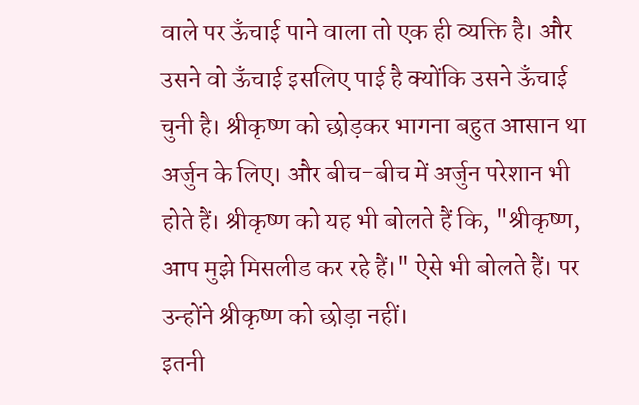वाले पर ऊँचाई पाने वाला तो एक ही व्यक्ति है। और उसने वो ऊँचाई इसलिए पाई है क्योंकि उसने ऊँचाई चुनी है। श्रीकृष्ण को छोड़कर भागना बहुत आसान था अर्जुन के लिए। और बीच-बीच में अर्जुन परेशान भी होते हैं। श्रीकृष्ण को यह भी बोलते हैं कि, "श्रीकृष्ण, आप मुझे मिसलीड कर रहे हैं।" ऐसे भी बोलते हैं। पर उन्होंने श्रीकृष्ण को छोड़ा नहीं।
इतनी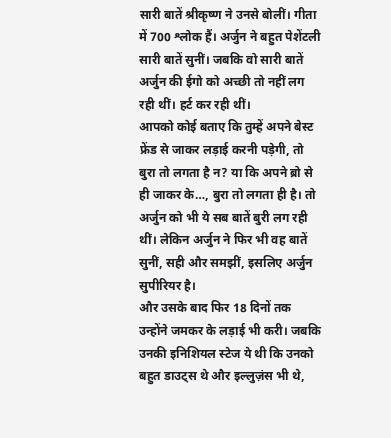सारी बातें श्रीकृष्ण ने उनसे बोलीं। गीता में 700 श्लोक हैं। अर्जुन ने बहुत पेशेंटली सारी बातें सुनीं। जबकि वो सारी बातें अर्जुन की ईगो को अच्छी तो नहीं लग रही थीं। हर्ट कर रही थीं।
आपको कोई बताए कि तुम्हें अपने बेस्ट फ्रेंड से जाकर लड़ाई करनी पड़ेगी, तो बुरा तो लगता है न? या कि अपने ब्रो से ही जाकर के…, बुरा तो लगता ही है। तो अर्जुन को भी ये सब बातें बुरी लग रही थीं। लेकिन अर्जुन ने फिर भी वह बातें सुनीं, सही और समझीं, इसलिए अर्जुन सुपीरियर है।
और उसके बाद फिर 18 दिनों तक उन्होंने जमकर के लड़ाई भी करी। जबकि उनकी इनिशियल स्टेज ये थी कि उनको बहुत डाउट्स थे और इल्लुज़ंस भी थे,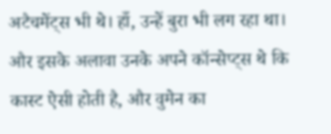अटैचमेंट्स भी थे। हाँ, उन्हें बुरा भी लग रहा था। और इसके अलावा उनके अपने कॉन्सेप्ट्स थे कि कास्ट ऐसी होती है, और वुमेन का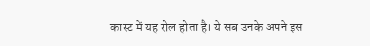कास्ट में यह रोल होता है। ये सब उनके अपने इस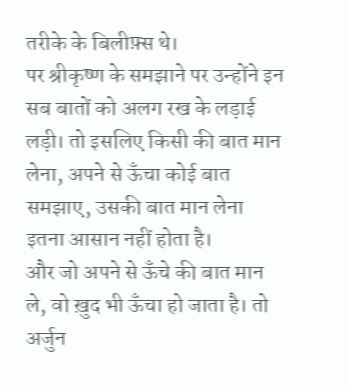तरीके के बिलीफ़्स थे।
पर श्रीकृष्ण के समझाने पर उन्होंने इन सब बातों को अलग रख के लड़ाई लड़ी। तो इसलिए किसी की बात मान लेना, अपने से ऊँचा कोई बात समझाए, उसकी बात मान लेना इतना आसान नहीं होता है।
और जो अपने से ऊँचे की बात मान ले, वो ख़ुद भी ऊँचा हो जाता है। तो अर्जुन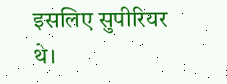इसलिए सुपीरियर थे।